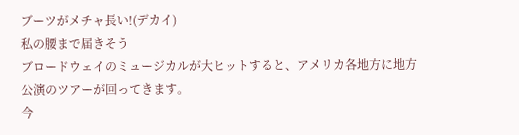ブーツがメチャ長い!(デカイ)
私の腰まで届きそう
ブロードウェイのミュージカルが大ヒットすると、アメリカ各地方に地方公演のツアーが回ってきます。
今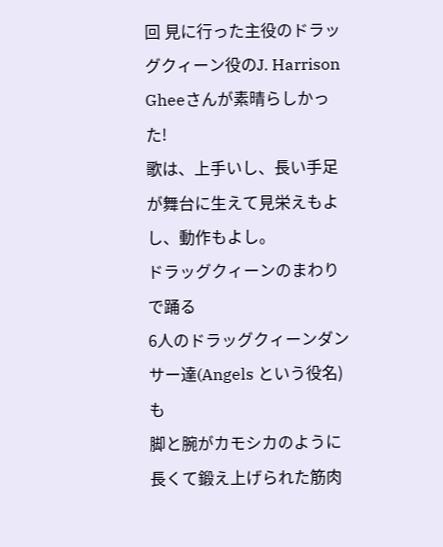回 見に行った主役のドラッグクィーン役のJ. Harrison Gheeさんが素晴らしかった!
歌は、上手いし、長い手足が舞台に生えて見栄えもよし、動作もよし。
ドラッグクィーンのまわりで踊る
6人のドラッグクィーンダンサー達(Angels という役名)も
脚と腕がカモシカのように長くて鍛え上げられた筋肉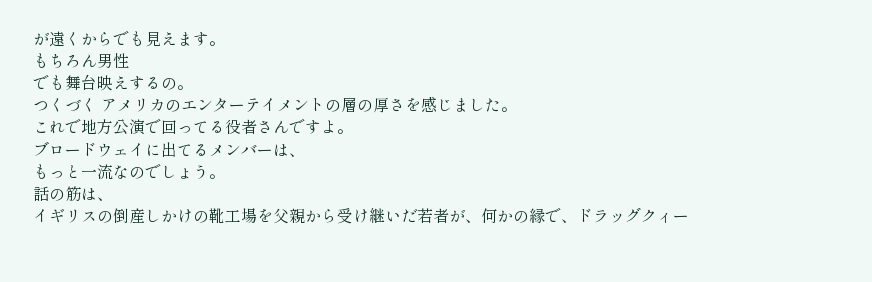が遠くからでも見えます。
もちろん男性
でも舞台映えするの。
つくづく アメリカのエンターテイメントの層の厚さを感じました。
これで地方公演で回ってる役者さんですよ。
ブロードウェイに出てるメンバーは、
もっと一流なのでしょう。
話の筋は、
イギリスの倒産しかけの靴工場を父親から受け継いだ若者が、何かの縁で、ドラッグクィー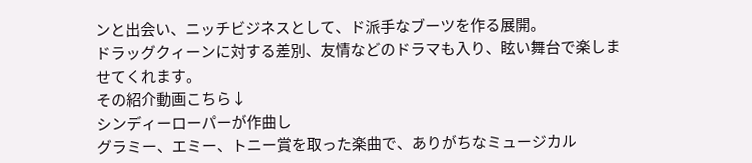ンと出会い、ニッチビジネスとして、ド派手なブーツを作る展開。
ドラッグクィーンに対する差別、友情などのドラマも入り、眩い舞台で楽しませてくれます。
その紹介動画こちら↓
シンディーローパーが作曲し
グラミー、エミー、トニー賞を取った楽曲で、ありがちなミュージカル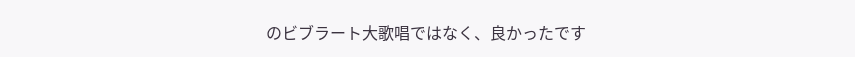のビブラート大歌唱ではなく、良かったです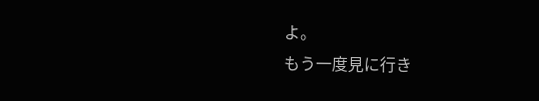よ。
もう一度見に行き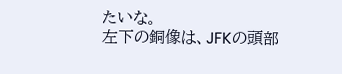たいな。
左下の銅像は、JFKの頭部